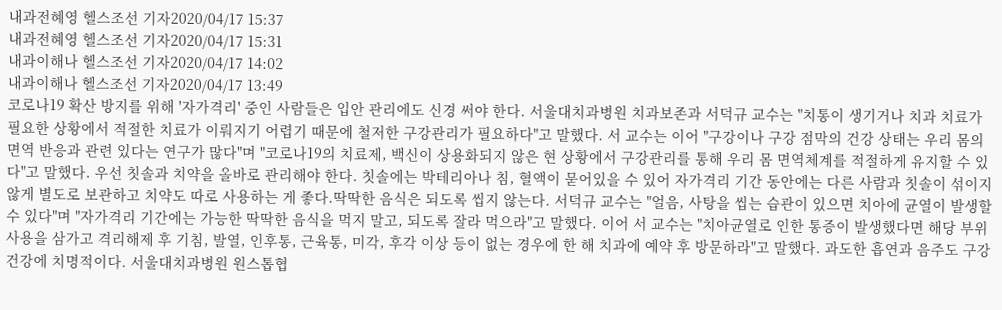내과전혜영 헬스조선 기자2020/04/17 15:37
내과전혜영 헬스조선 기자2020/04/17 15:31
내과이해나 헬스조선 기자2020/04/17 14:02
내과이해나 헬스조선 기자2020/04/17 13:49
코로나19 확산 방지를 위해 '자가격리' 중인 사람들은 입안 관리에도 신경 써야 한다. 서울대치과병원 치과보존과 서덕규 교수는 "치통이 생기거나 치과 치료가 필요한 상황에서 적절한 치료가 이뤄지기 어렵기 때문에 철저한 구강관리가 필요하다"고 말했다. 서 교수는 이어 "구강이나 구강 점막의 건강 상태는 우리 몸의 면역 반응과 관련 있다는 연구가 많다"며 "코로나19의 치료제, 백신이 상용화되지 않은 현 상황에서 구강관리를 통해 우리 몸 면역체계를 적절하게 유지할 수 있다"고 말했다. 우선 칫솔과 치약을 올바로 관리해야 한다. 칫솔에는 박테리아나 침, 혈액이 묻어있을 수 있어 자가격리 기간 동안에는 다른 사람과 칫솔이 섞이지 않게 별도로 보관하고 치약도 따로 사용하는 게 좋다.딱딱한 음식은 되도록 씹지 않는다. 서덕규 교수는 "얼음, 사탕을 씹는 습관이 있으면 치아에 균열이 발생할 수 있다"며 "자가격리 기간에는 가능한 딱딱한 음식을 먹지 말고, 되도록 잘라 먹으라"고 말했다. 이어 서 교수는 "치아균열로 인한 통증이 발생했다면 해당 부위 사용을 삼가고 격리해제 후 기침, 발열, 인후통, 근육통, 미각, 후각 이상 등이 없는 경우에 한 해 치과에 예약 후 방문하라"고 말했다. 과도한 흡연과 음주도 구강 건강에 치명적이다. 서울대치과병원 원스톱협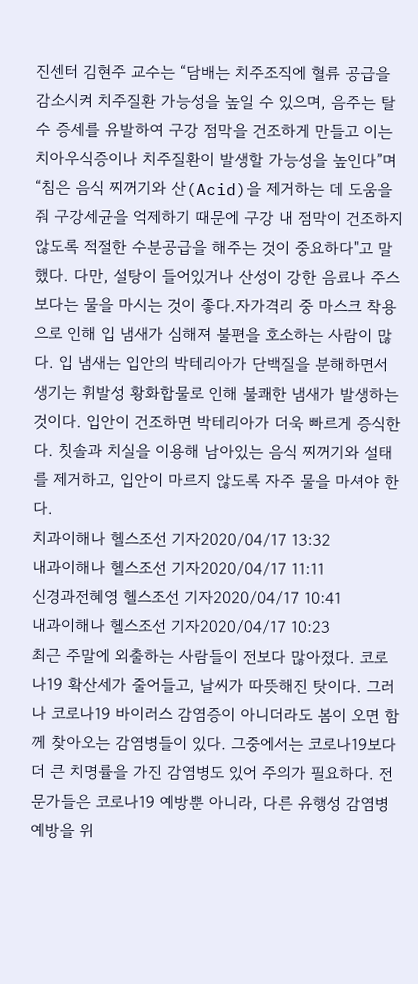진센터 김현주 교수는 “담배는 치주조직에 혈류 공급을 감소시켜 치주질환 가능성을 높일 수 있으며, 음주는 탈수 증세를 유발하여 구강 점막을 건조하게 만들고 이는 치아우식증이나 치주질환이 발생할 가능성을 높인다”며 “침은 음식 찌꺼기와 산(Acid)을 제거하는 데 도움을 줘 구강세균을 억제하기 때문에 구강 내 점막이 건조하지 않도록 적절한 수분공급을 해주는 것이 중요하다"고 말했다. 다만, 설탕이 들어있거나 산성이 강한 음료나 주스보다는 물을 마시는 것이 좋다.자가격리 중 마스크 착용으로 인해 입 냄새가 심해져 불편을 호소하는 사람이 많다. 입 냄새는 입안의 박테리아가 단백질을 분해하면서 생기는 휘발성 황화합물로 인해 불쾌한 냄새가 발생하는 것이다. 입안이 건조하면 박테리아가 더욱 빠르게 증식한다. 칫솔과 치실을 이용해 남아있는 음식 찌꺼기와 설태를 제거하고, 입안이 마르지 않도록 자주 물을 마셔야 한다.
치과이해나 헬스조선 기자2020/04/17 13:32
내과이해나 헬스조선 기자2020/04/17 11:11
신경과전혜영 헬스조선 기자2020/04/17 10:41
내과이해나 헬스조선 기자2020/04/17 10:23
최근 주말에 외출하는 사람들이 전보다 많아졌다. 코로나19 확산세가 줄어들고, 날씨가 따뜻해진 탓이다. 그러나 코로나19 바이러스 감염증이 아니더라도 봄이 오면 함께 찾아오는 감염병들이 있다. 그중에서는 코로나19보다 더 큰 치명률을 가진 감염병도 있어 주의가 필요하다. 전문가들은 코로나19 예방뿐 아니라, 다른 유행성 감염병 예방을 위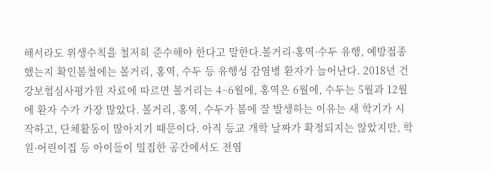해서라도 위생수칙을 철저히 준수해야 한다고 말한다.볼거리·홍역·수두 유행, 예방접종 했는지 확인봄철에는 볼거리, 홍역, 수두 등 유행성 감염병 환자가 늘어난다. 2018년 건강보험심사평가원 자료에 따르면 볼거리는 4~6월에, 홍역은 6월에, 수두는 5월과 12월에 환자 수가 가장 많았다. 볼거리, 홍역, 수두가 봄에 잘 발생하는 이유는 새 학기가 시작하고, 단체활동이 많아지기 때문이다. 아직 등교 개학 날짜가 확정되지는 않았지만, 학원·어린이집 등 아이들이 밀집한 공간에서도 전염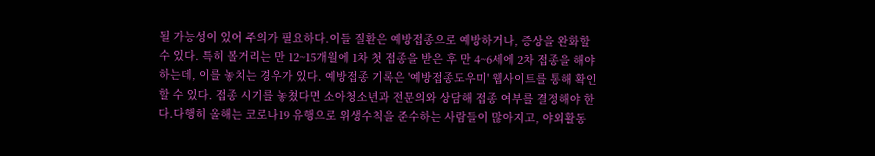될 가능성이 있어 주의가 필요하다.이들 질환은 예방접종으로 예방하거나, 증상을 완화할 수 있다. 특히 볼거리는 만 12~15개월에 1차 첫 접종을 받은 후 만 4~6세에 2차 접종을 해야 하는데, 이를 놓치는 경우가 있다. 예방접종 기록은 '예방접종도우미' 웹사이트를 통해 확인할 수 있다. 접종 시기를 놓쳤다면 소아청소년과 전문의와 상담해 접종 여부를 결정해야 한다.다행히 올해는 코로나19 유행으로 위생수칙을 준수하는 사람들이 많아지고, 야외활동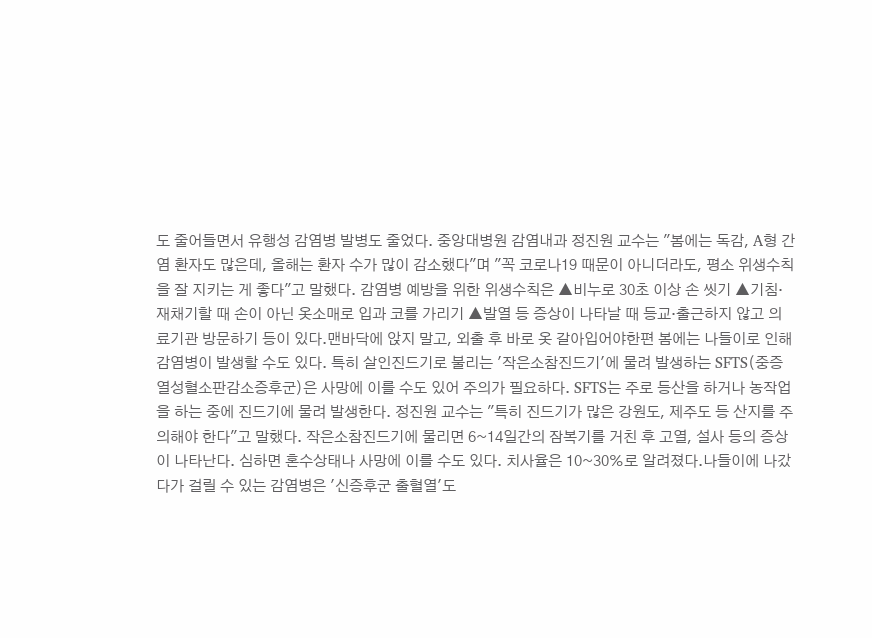도 줄어들면서 유행성 감염병 발병도 줄었다. 중앙대병원 감염내과 정진원 교수는 "봄에는 독감, A형 간염 환자도 많은데, 올해는 환자 수가 많이 감소했다"며 "꼭 코로나19 때문이 아니더라도, 평소 위생수칙을 잘 지키는 게 좋다"고 말했다. 감염병 예방을 위한 위생수칙은 ▲비누로 30초 이상 손 씻기 ▲기침·재채기할 때 손이 아닌 옷소매로 입과 코를 가리기 ▲발열 등 증상이 나타날 때 등교·출근하지 않고 의료기관 방문하기 등이 있다.맨바닥에 앉지 말고, 외출 후 바로 옷 갈아입어야한편 봄에는 나들이로 인해 감염병이 발생할 수도 있다. 특히 살인진드기로 불리는 '작은소참진드기'에 물려 발생하는 SFTS(중증열성혈소판감소증후군)은 사망에 이를 수도 있어 주의가 필요하다. SFTS는 주로 등산을 하거나 농작업을 하는 중에 진드기에 물려 발생한다. 정진원 교수는 "특히 진드기가 많은 강원도, 제주도 등 산지를 주의해야 한다"고 말했다. 작은소참진드기에 물리면 6~14일간의 잠복기를 거친 후 고열, 설사 등의 증상이 나타난다. 심하면 혼수상태나 사망에 이를 수도 있다. 치사율은 10~30%로 알려졌다.나들이에 나갔다가 걸릴 수 있는 감염병은 '신증후군 출혈열'도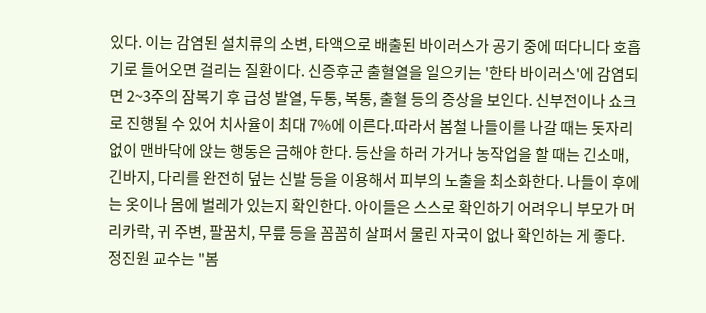있다. 이는 감염된 설치류의 소변, 타액으로 배출된 바이러스가 공기 중에 떠다니다 호흡기로 들어오면 걸리는 질환이다. 신증후군 출혈열을 일으키는 '한타 바이러스'에 감염되면 2~3주의 잠복기 후 급성 발열, 두통, 복통, 출혈 등의 증상을 보인다. 신부전이나 쇼크로 진행될 수 있어 치사율이 최대 7%에 이른다.따라서 봄철 나들이를 나갈 때는 돗자리 없이 맨바닥에 앉는 행동은 금해야 한다. 등산을 하러 가거나 농작업을 할 때는 긴소매, 긴바지, 다리를 완전히 덮는 신발 등을 이용해서 피부의 노출을 최소화한다. 나들이 후에는 옷이나 몸에 벌레가 있는지 확인한다. 아이들은 스스로 확인하기 어려우니 부모가 머리카락, 귀 주변, 팔꿈치, 무릎 등을 꼼꼼히 살펴서 물린 자국이 없나 확인하는 게 좋다. 정진원 교수는 "봄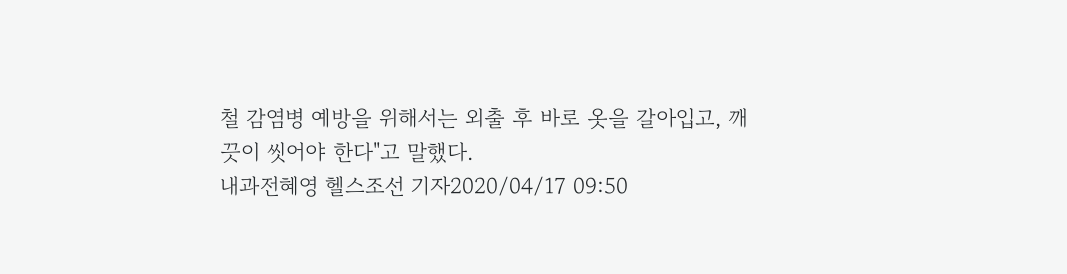철 감염병 예방을 위해서는 외출 후 바로 옷을 갈아입고, 깨끗이 씻어야 한다"고 말했다.
내과전혜영 헬스조선 기자2020/04/17 09:50